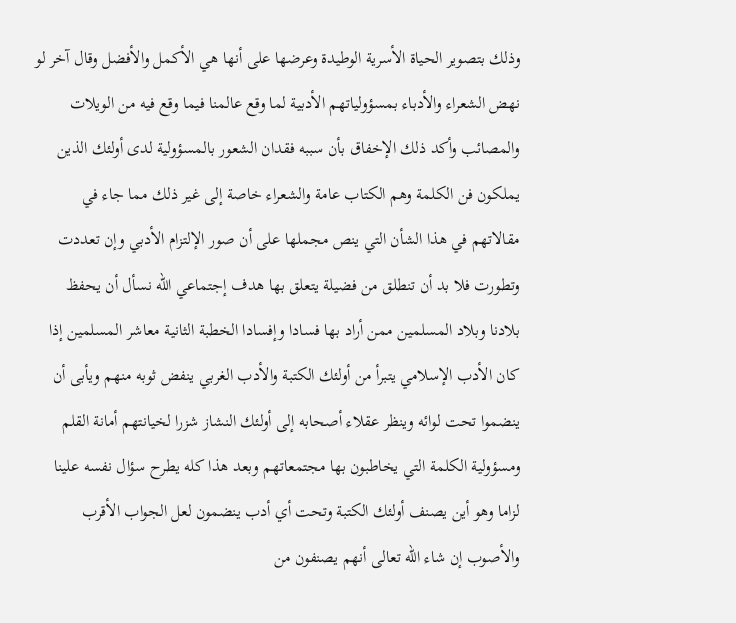وذلك بتصوير الحياة الأسرية الوطيدة وعرضها على أنها هي الأكمل والأفضل وقال آخر لو نهض الشعراء والأدباء بمسؤولياتهم الأدبية لما وقع عالمنا فيما وقع فيه من الويلات والمصائب وأكد ذلك الإخفاق بأن سببه فقدان الشعور بالمسؤولية لدى أولئك الذين يملكون فن الكلمة وهم الكتاب عامة والشعراء خاصة إلى غير ذلك مما جاء في مقالاتهم في هذا الشأن التي ينص مجملها على أن صور الإلتزام الأدبي وإن تعددت وتطورت فلا بد أن تنطلق من فضيلة يتعلق بها هدف إجتماعي الله نسأل أن يحفظ بلادنا وبلاد المسلمين ممن أراد بها فسادا وإفسادا الخطبة الثانية معاشر المسلمين إذا كان الأدب الإسلامي يتبرأ من أولئك الكتبة والأدب الغربي ينفض ثوبه منهم ويأبى أن ينضموا تحت لوائه وينظر عقلاء أصحابه إلى أولئك النشاز شزرا لخيانتهم أمانة القلم ومسؤولية الكلمة التي يخاطبون بها مجتمعاتهم وبعد هذا كله يطرح سؤال نفسه علينا لزاما وهو أين يصنف أولئك الكتبة وتحت أي أدب ينضمون لعل الجواب الأقرب والأصوب إن شاء الله تعالى أنهم يصنفون من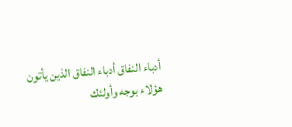أدباء النفاق أدباء النفاق الذين يأتون هؤلاء بوجه وأولئك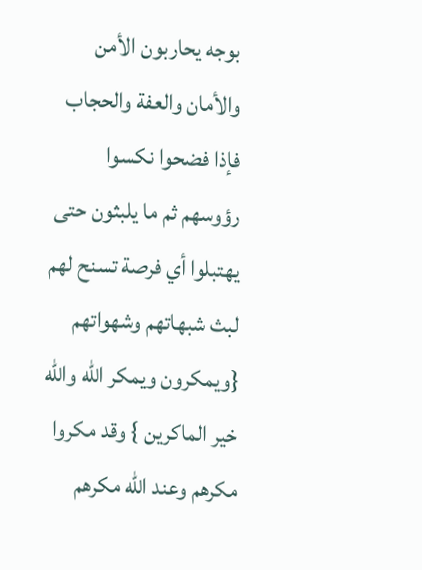بوجه يحاربون الأمن والأمان والعفة والحجاب فإذا فضحوا نكسوا رؤوسهم ثم ما يلبثون حتى يهتبلوا أي فرصة تسنح لهم لبث شبهاتهم وشهواتهم {ويمكرون ويمكر الله والله خير الماكرين } وقد مكروا مكرهم وعند الله مكرهم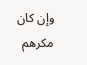وإن كان مكرهم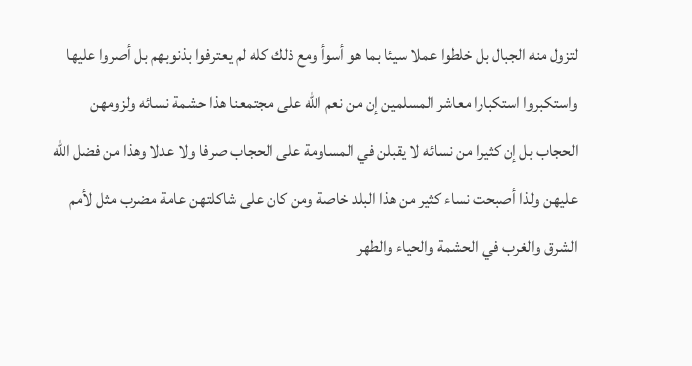لتزول منه الجبال بل خلطوا عملا سيئا بما هو أسوأ ومع ذلك كله لم يعترفوا بذنوبهم بل أصروا عليها واستكبروا استكبارا معاشر المسلمين إن من نعم الله على مجتمعنا هذا حشمة نسائه ولزومهن الحجاب بل إن كثيرا من نسائه لا يقبلن في المساومة على الحجاب صرفا ولا عدلا وهذا من فضل الله عليهن ولذا أصبحت نساء كثير من هذا البلد خاصة ومن كان على شاكلتهن عامة مضرب مثل لأمم الشرق والغرب في الحشمة والحياء والطهر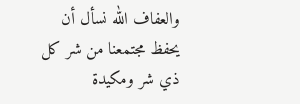والعفاف الله نسأل أن يحفظ مجتمعنا من شر كل ذي شر ومكيدة